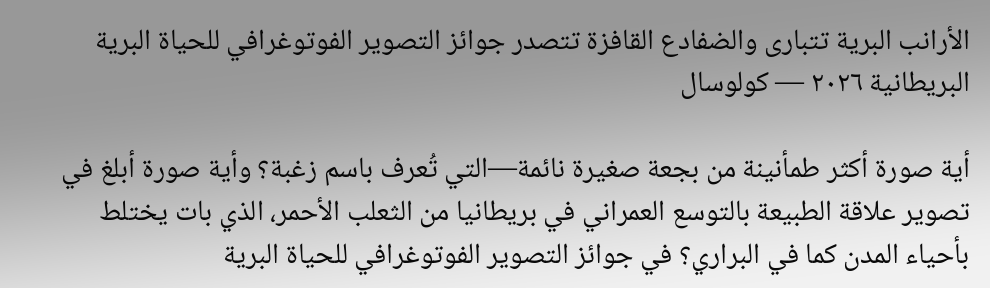الأرانب البرية تتبارى والضفادع القافزة تتصدر جوائز التصوير الفوتوغرافي للحياة البرية البريطانية ٢٠٢٦ — كولوسال

أية صورة أكثر طمأنينة من بجعة صغيرة نائمة—التي تُعرف باسم زغبة؟ وأية صورة أبلغ في تصوير علاقة الطبيعة بالتوسع العمراني في بريطانيا من الثعلب الأحمر، الذي بات يختلط بأحياء المدن كما في البراري؟ في جوائز التصوير الفوتوغرافي للحياة البرية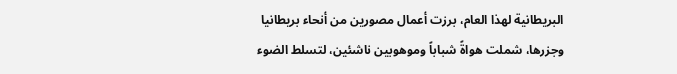البريطانية لهذا العام، برزت أعمال مصورين من أنحاء بريطانيا وجزرها، شملت هواةً شباباً وموهوبين ناشئين، لتسلط الضوء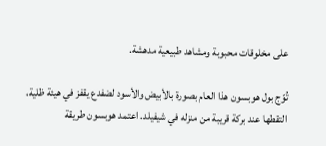على مخلوقات محبوبة ومشاهد طبيعية مدهشة.

تُوّج بول هوبسون هذا العام بصورة بالأبيض والأسود لضفدع يقفز في هيئة ظلية، التقطها عند بركة قريبة من منزله في شيفيلد. اعتمد هوبسون طريقة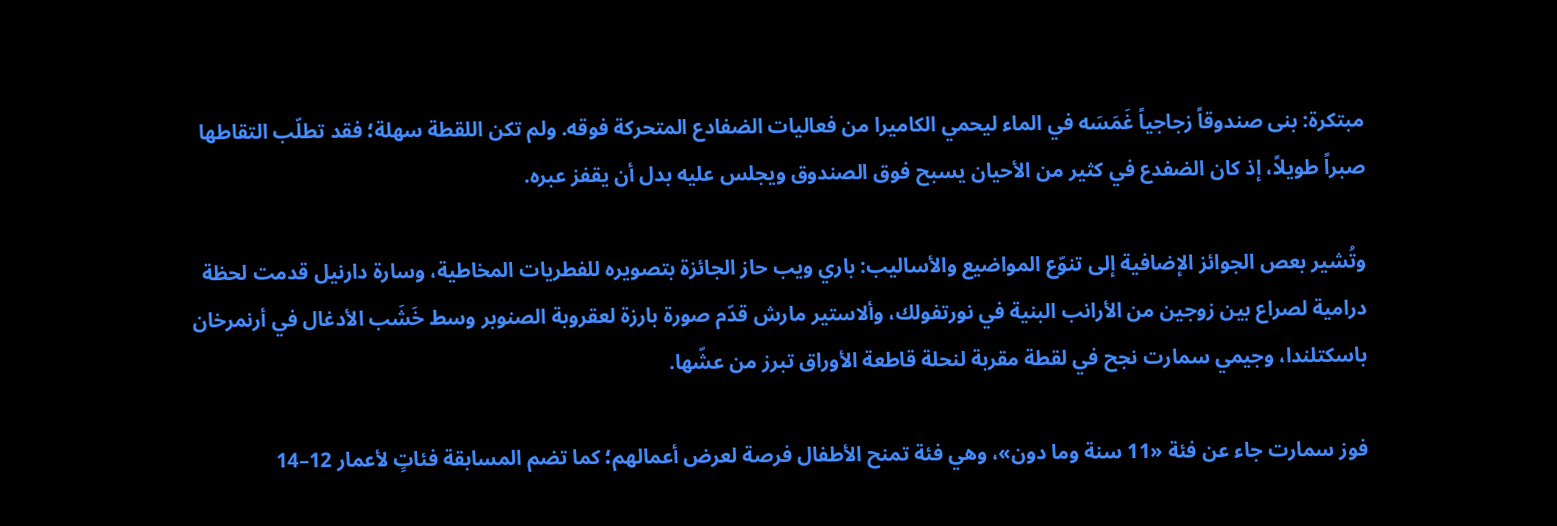مبتكرة: بنى صندوقاً زجاجياً غَمَسَه في الماء ليحمي الكاميرا من فعاليات الضفادع المتحركة فوقه. ولم تكن اللقطة سهلة؛ فقد تطلّب التقاطها صبراً طويلاً، إذ كان الضفدع في كثير من الأحيان يسبح فوق الصندوق ويجلس عليه بدل أن يقفز عبره.

وتُشير بعص الجوائز الإضافية إلى تنوّع المواضيع والأساليب: باري ويب حاز الجائزة بتصويره للفطريات المخاطية، وسارة دارنيل قدمت لحظة درامية لصراع بين زوجين من الأرانب البنية في نورتفولك، وألاستير مارش قدّم صورة بارزة لعقروبة الصنوبر وسط خَشَب الأدغال في أرنمرخان باسكتلندا، وجيمي سمارت نجح في لقطة مقربة لنحلة قاطعة الأوراق تبرز من عشّها.

فوز سمارت جاء عن فئة «11 سنة وما دون»، وهي فئة تمنح الأطفال فرصة لعرض أعمالهم؛ كما تضم المسابقة فئاتٍ لأعمار 12–14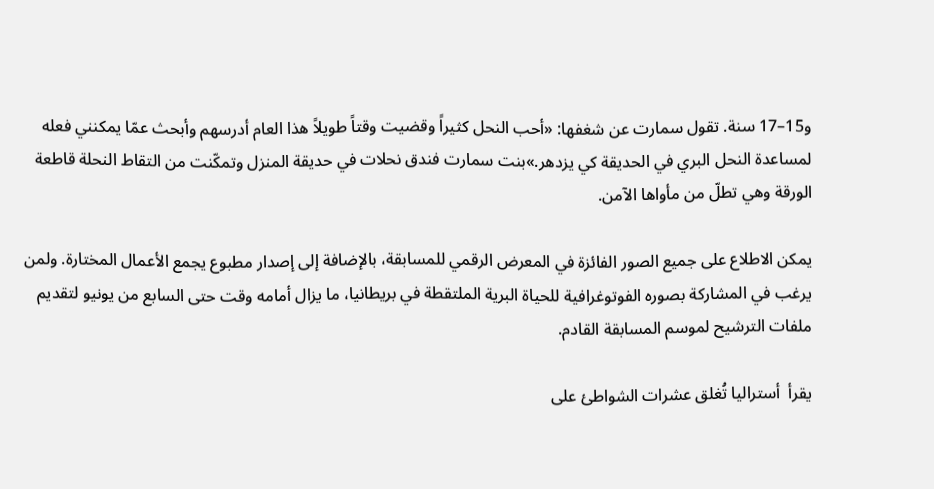و15–17 سنة. تقول سمارت عن شغفها: «أحب النحل كثيراً وقضيت وقتاً طويلاً هذا العام أدرسهم وأبحث عمّا يمكنني فعله لمساعدة النحل البري في الحديقة كي يزدهر.»بنت سمارت فندق نحلات في حديقة المنزل وتمكّنت من التقاط النحلة قاطعة الورقة وهي تطلّ من مأواها الآمن.

يمكن الاطلاع على جميع الصور الفائزة في المعرض الرقمي للمسابقة، بالإضافة إلى إصدار مطبوع يجمع الأعمال المختارة. ولمن يرغب في المشاركة بصوره الفوتوغرافية للحياة البرية الملتقطة في بريطانيا، ما يزال أمامه وقت حتى السابع من يونيو لتقديم ملفات الترشيح لموسم المسابقة القادم.

يقرأ  أستراليا تُغلق عشرات الشواطئ على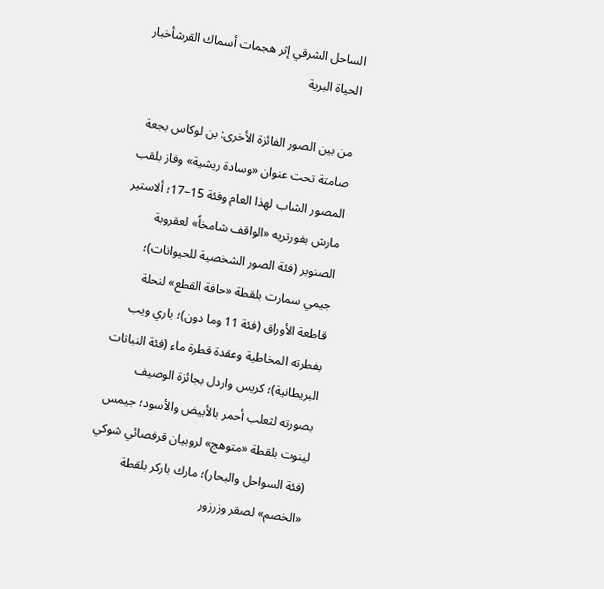الساحل الشرقي إثر هجمات أسماك القرشأخبار الحياة البرية

من بين الصور الفائزة الأخرى: بن لوكاس بجعة صامتة تحت عنوان «وسادة ريشية» وفاز بلقب المصور الشاب لهذا العام وفئة 15–17؛ ألاستير مارش بفورتريه «الواقف شامخاً» لعقروبة الصنوبر (فئة الصور الشخصية للحيوانات)؛ جيمي سمارت بلقطة «حافة القطع» لنحلة قاطعة الأوراق (فئة 11 وما دون)؛ باري ويب بفطرته المخاطية وعقدة قطرة ماء (فئة النباتات البريطانية)؛ كريس واردل بجائزة الوصيف بصورته لثعلب أحمر بالأبيض والأسود؛ جيمس لينوت بلقطة «متوهج» لروبيان قرفصائي شوكي (فئة السواحل والبحار)؛ مارك باركر بلقطة «الخصم» لصقر وزرزور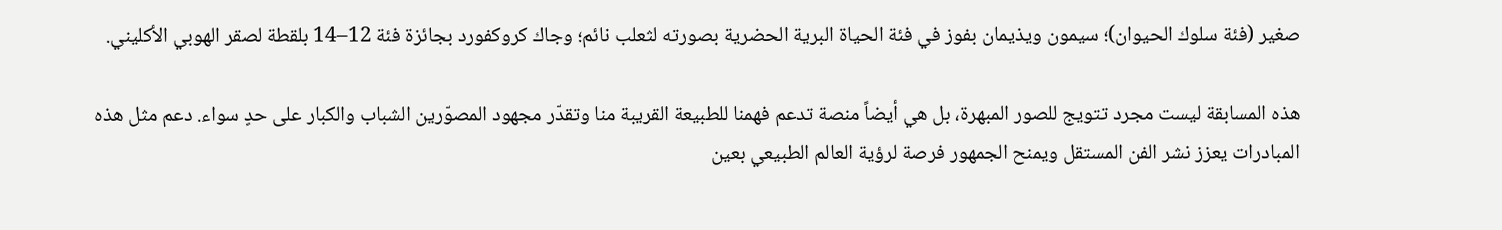صغير (فئة سلوك الحيوان)؛ سيمون ويذيمان بفوز في فئة الحياة البرية الحضرية بصورته لثعلب نائم؛ وجاك كروكفورد بجائزة فئة 12–14 بلقطة لصقر الهوبي الأكليني.

هذه المسابقة ليست مجرد تتويج للصور المبهرة، بل هي أيضاً منصة تدعم فهمنا للطبيعة القريبة منا وتقدّر مجهود المصوّرين الشباب والكبار على حدٍ سواء. دعم مثل هذه المبادرات يعزز نشر الفن المستقل ويمنح الجمهور فرصة لرؤية العالم الطبيعي بعين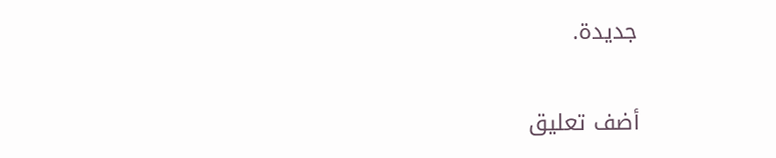جديدة.

أضف تعليق